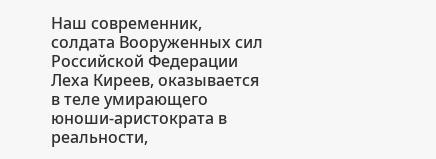Наш современник, солдата Вооруженных сил Российской Федерации Леха Киреев, оказывается в теле умирающего юноши-аристократа в реальности,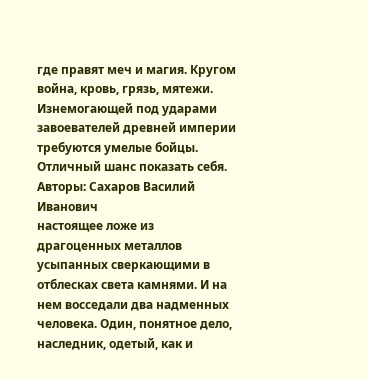где правят меч и магия. Кругом война, кровь, грязь, мятежи. Изнемогающей под ударами завоевателей древней империи требуются умелые бойцы. Отличный шанс показать себя.
Авторы: Сахаров Василий Иванович
настоящее ложе из драгоценных металлов усыпанных сверкающими в отблесках света камнями. И на нем восседали два надменных человека. Один, понятное дело, наследник, одетый, как и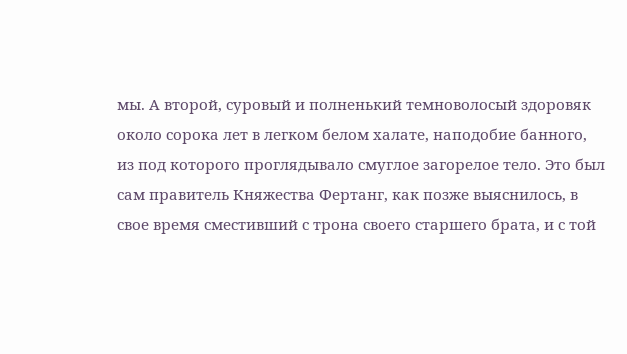мы. А второй, суровый и полненький темноволосый здоровяк около сорока лет в легком белом халате, наподобие банного, из под которого проглядывало смуглое загорелое тело. Это был сам правитель Княжества Фертанг, как позже выяснилось, в свое время сместивший с трона своего старшего брата, и с той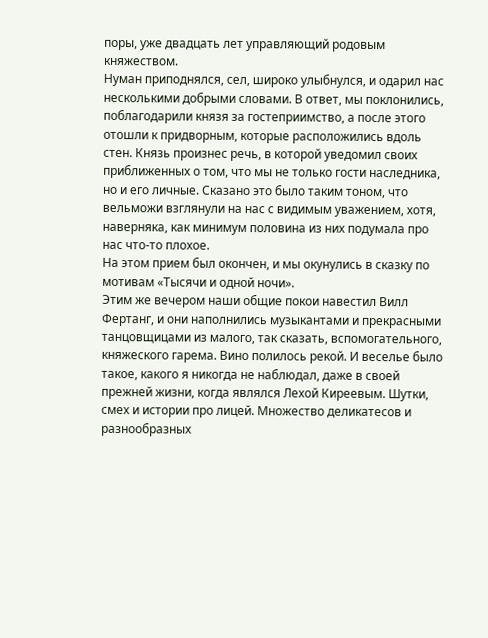поры, уже двадцать лет управляющий родовым княжеством.
Нуман приподнялся, сел, широко улыбнулся, и одарил нас несколькими добрыми словами. В ответ, мы поклонились, поблагодарили князя за гостеприимство, а после этого отошли к придворным, которые расположились вдоль стен. Князь произнес речь, в которой уведомил своих приближенных о том, что мы не только гости наследника, но и его личные. Сказано это было таким тоном, что вельможи взглянули на нас с видимым уважением, хотя, наверняка, как минимум половина из них подумала про нас что-то плохое.
На этом прием был окончен, и мы окунулись в сказку по мотивам «Тысячи и одной ночи».
Этим же вечером наши общие покои навестил Вилл Фертанг, и они наполнились музыкантами и прекрасными танцовщицами из малого, так сказать, вспомогательного, княжеского гарема. Вино полилось рекой. И веселье было такое, какого я никогда не наблюдал, даже в своей прежней жизни, когда являлся Лехой Киреевым. Шутки, смех и истории про лицей. Множество деликатесов и разнообразных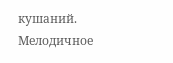кушаний. Мелодичное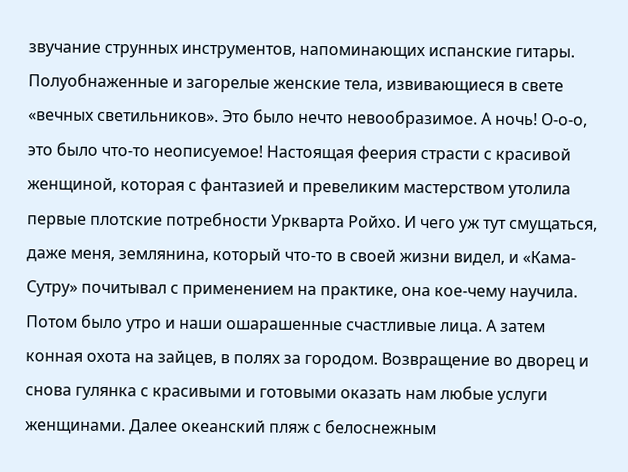звучание струнных инструментов, напоминающих испанские гитары. Полуобнаженные и загорелые женские тела, извивающиеся в свете «вечных светильников». Это было нечто невообразимое. А ночь! О-о-о, это было что-то неописуемое! Настоящая феерия страсти с красивой женщиной, которая с фантазией и превеликим мастерством утолила первые плотские потребности Уркварта Ройхо. И чего уж тут смущаться, даже меня, землянина, который что-то в своей жизни видел, и «Кама-Сутру» почитывал с применением на практике, она кое-чему научила.
Потом было утро и наши ошарашенные счастливые лица. А затем конная охота на зайцев, в полях за городом. Возвращение во дворец и снова гулянка с красивыми и готовыми оказать нам любые услуги женщинами. Далее океанский пляж с белоснежным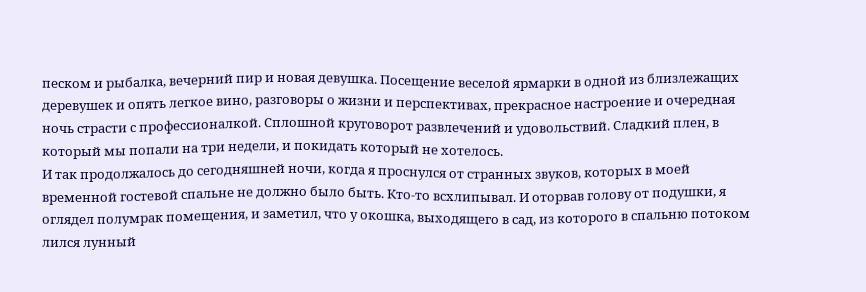песком и рыбалка, вечерний пир и новая девушка. Посещение веселой ярмарки в одной из близлежащих деревушек и опять легкое вино, разговоры о жизни и перспективах, прекрасное настроение и очередная ночь страсти с профессионалкой. Сплошной круговорот развлечений и удовольствий. Сладкий плен, в который мы попали на три недели, и покидать который не хотелось.
И так продолжалось до сегодняшней ночи, когда я проснулся от странных звуков, которых в моей временной гостевой спальне не должно было быть. Кто-то всхлипывал. И оторвав голову от подушки, я оглядел полумрак помещения, и заметил, что у окошка, выходящего в сад, из которого в спальню потоком лился лунный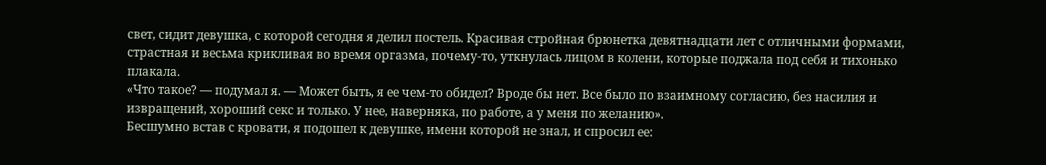свет, сидит девушка, с которой сегодня я делил постель. Красивая стройная брюнетка девятнадцати лет с отличными формами, страстная и весьма крикливая во время оргазма, почему-то, уткнулась лицом в колени, которые поджала под себя и тихонько плакала.
«Что такое? — подумал я. — Может быть, я ее чем-то обидел? Вроде бы нет. Все было по взаимному согласию, без насилия и извращений, хороший секс и только. У нее, наверняка, по работе, а у меня по желанию».
Бесшумно встав с кровати, я подошел к девушке, имени которой не знал, и спросил ее: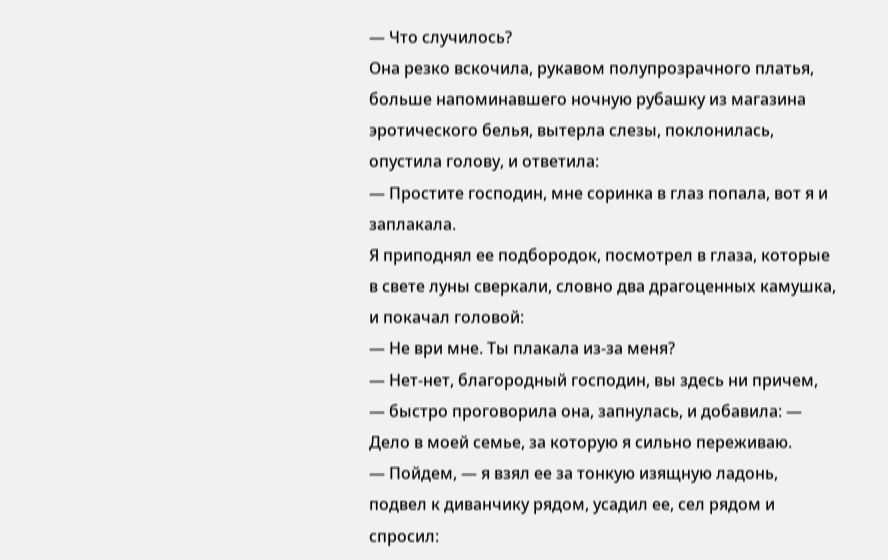— Что случилось?
Она резко вскочила, рукавом полупрозрачного платья, больше напоминавшего ночную рубашку из магазина эротического белья, вытерла слезы, поклонилась, опустила голову, и ответила:
— Простите господин, мне соринка в глаз попала, вот я и заплакала.
Я приподнял ее подбородок, посмотрел в глаза, которые в свете луны сверкали, словно два драгоценных камушка, и покачал головой:
— Не ври мне. Ты плакала из-за меня?
— Нет-нет, благородный господин, вы здесь ни причем, — быстро проговорила она, запнулась, и добавила: — Дело в моей семье, за которую я сильно переживаю.
— Пойдем, — я взял ее за тонкую изящную ладонь, подвел к диванчику рядом, усадил ее, сел рядом и спросил: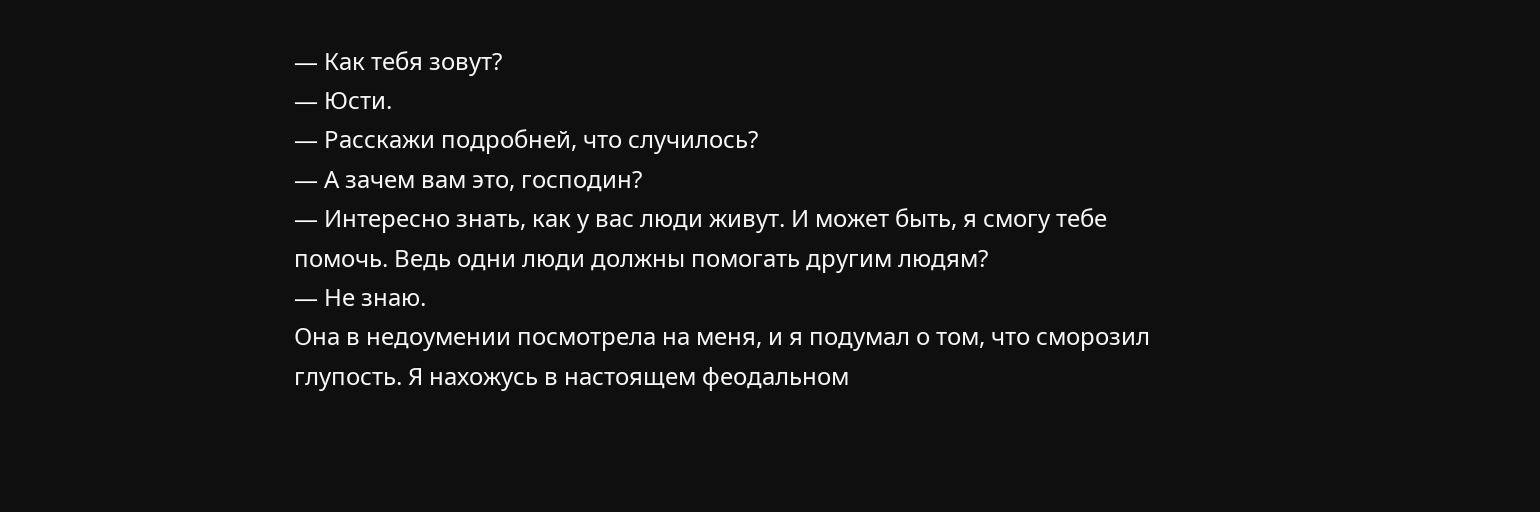— Как тебя зовут?
— Юсти.
— Расскажи подробней, что случилось?
— А зачем вам это, господин?
— Интересно знать, как у вас люди живут. И может быть, я смогу тебе помочь. Ведь одни люди должны помогать другим людям?
— Не знаю.
Она в недоумении посмотрела на меня, и я подумал о том, что сморозил глупость. Я нахожусь в настоящем феодальном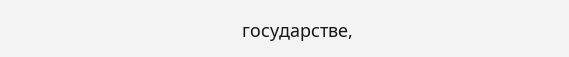государстве,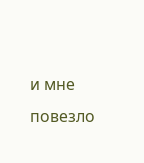и мне повезло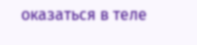оказаться в теле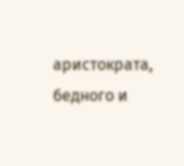аристократа, бедного и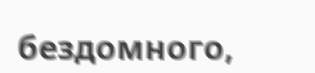бездомного,